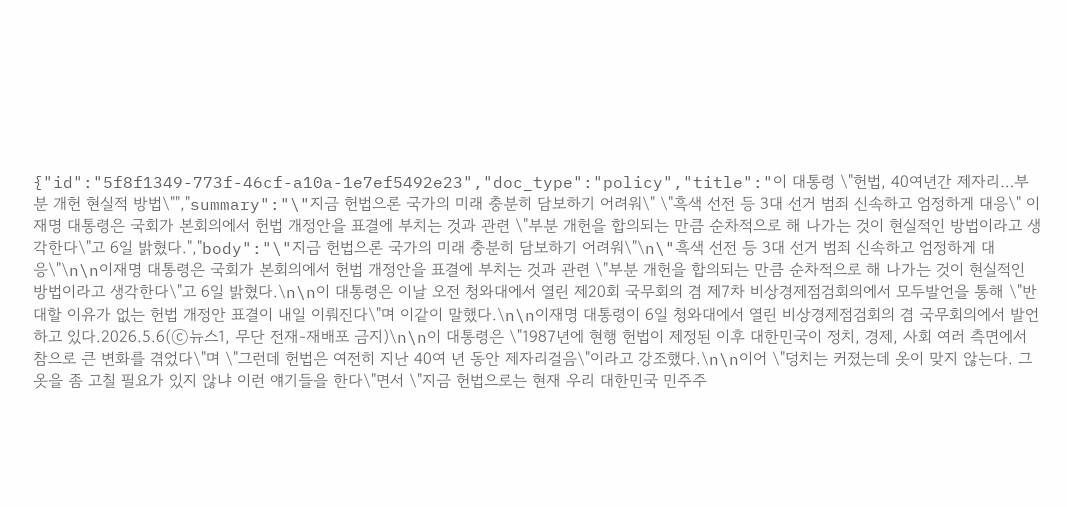{"id":"5f8f1349-773f-46cf-a10a-1e7ef5492e23","doc_type":"policy","title":"이 대통령 \"헌법, 40여년간 제자리…부분 개헌 현실적 방법\"","summary":"\"지금 헌법으론 국가의 미래 충분히 담보하기 어려워\" \"흑색 선전 등 3대 선거 범죄 신속하고 엄정하게 대응\" 이재명 대통령은 국회가 본회의에서 헌법 개정안을 표결에 부치는 것과 관련 \"부분 개헌을 합의되는 만큼 순차적으로 해 나가는 것이 현실적인 방법이라고 생각한다\"고 6일 밝혔다.","body":"\"지금 헌법으론 국가의 미래 충분히 담보하기 어려워\"\n\"흑색 선전 등 3대 선거 범죄 신속하고 엄정하게 대응\"\n\n이재명 대통령은 국회가 본회의에서 헌법 개정안을 표결에 부치는 것과 관련 \"부분 개헌을 합의되는 만큼 순차적으로 해 나가는 것이 현실적인 방법이라고 생각한다\"고 6일 밝혔다.\n\n이 대통령은 이날 오전 청와대에서 열린 제20회 국무회의 겸 제7차 비상경제점검회의에서 모두발언을 통해 \"반대할 이유가 없는 헌법 개정안 표결이 내일 이뤄진다\"며 이같이 말했다.\n\n이재명 대통령이 6일 청와대에서 열린 비상경제점검회의 겸 국무회의에서 발언하고 있다.2026.5.6(ⓒ뉴스1, 무단 전재-재배포 금지)\n\n이 대통령은 \"1987년에 현행 헌법이 제정된 이후 대한민국이 정치, 경제, 사회 여러 측면에서 참으로 큰 변화를 겪었다\"며 \"그런데 헌법은 여전히 지난 40여 년 동안 제자리걸음\"이라고 강조했다.\n\n이어 \"덩치는 커졌는데 옷이 맞지 않는다. 그 옷을 좀 고칠 필요가 있지 않냐 이런 얘기들을 한다\"면서 \"지금 헌법으로는 현재 우리 대한민국 민주주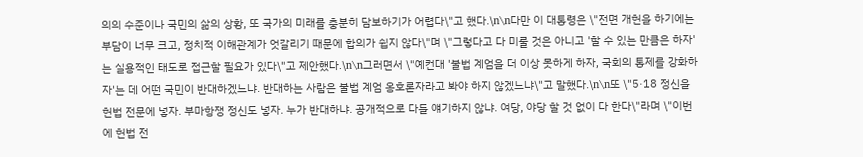의의 수준이나 국민의 삶의 상황, 또 국가의 미래를 충분히 담보하기가 어렵다\"고 했다.\n\n다만 이 대통령은 \"전면 개헌을 하기에는 부담이 너무 크고, 정치적 이해관계가 엇갈리기 때문에 합의가 쉽지 않다\"며 \"그렇다고 다 미룰 것은 아니고 '할 수 있는 만큼은 하자'는 실용적인 태도로 접근할 필요가 있다\"고 제안했다.\n\n그러면서 \"예컨대 '불법 계엄을 더 이상 못하게 하자, 국회의 통제를 강화하자'는 데 어떤 국민이 반대하겠느냐. 반대하는 사람은 불법 계엄 옹호론자라고 봐야 하지 않겠느냐\"고 말했다.\n\n또 \"5·18 정신을 헌법 전문에 넣자. 부마항쟁 정신도 넣자. 누가 반대하냐. 공개적으로 다들 얘기하지 않냐. 여당, 야당 할 것 없이 다 한다\"라며 \"이번에 헌법 전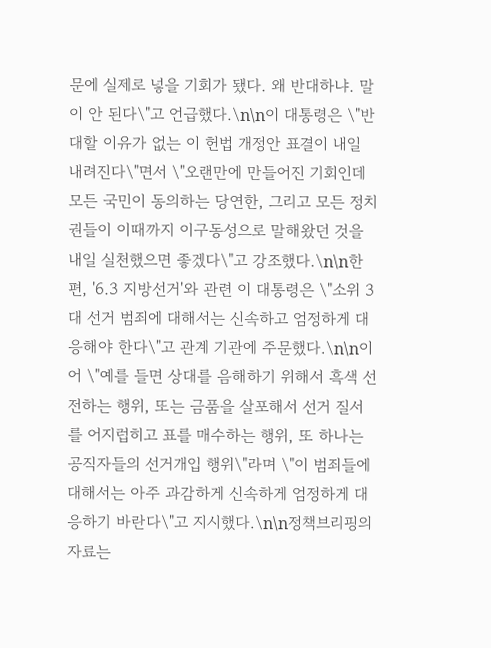문에 실제로 넣을 기회가 됐다. 왜 반대하냐. 말이 안 된다\"고 언급했다.\n\n이 대통령은 \"반대할 이유가 없는 이 헌법 개정안 표결이 내일 내려진다\"면서 \"오랜만에 만들어진 기회인데 모든 국민이 동의하는 당연한, 그리고 모든 정치권들이 이때까지 이구동성으로 말해왔던 것을 내일 실천했으면 좋겠다\"고 강조했다.\n\n한편, '6.3 지방선거'와 관련 이 대통령은 \"소위 3대 선거 범죄에 대해서는 신속하고 엄정하게 대응해야 한다\"고 관계 기관에 주문했다.\n\n이어 \"예를 들면 상대를 음해하기 위해서 흑색 선전하는 행위, 또는 금품을 살포해서 선거 질서를 어지럽히고 표를 매수하는 행위, 또 하나는 공직자들의 선거개입 행위\"라며 \"이 범죄들에 대해서는 아주 과감하게 신속하게 엄정하게 대응하기 바란다\"고 지시했다.\n\n정책브리핑의 자료는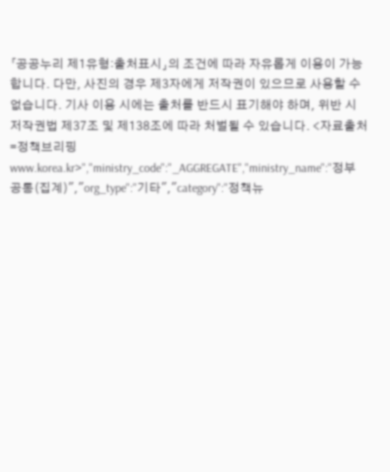「공공누리 제1유형:출처표시」의 조건에 따라 자유롭게 이용이 가능합니다. 다만, 사진의 경우 제3자에게 저작권이 있으므로 사용할 수 없습니다. 기사 이용 시에는 출처를 반드시 표기해야 하며, 위반 시 저작권법 제37조 및 제138조에 따라 처벌될 수 있습니다. <자료출처=정책브리핑 www.korea.kr>","ministry_code":"_AGGREGATE","ministry_name":"정부 공통(집계)","org_type":"기타","category":"정책뉴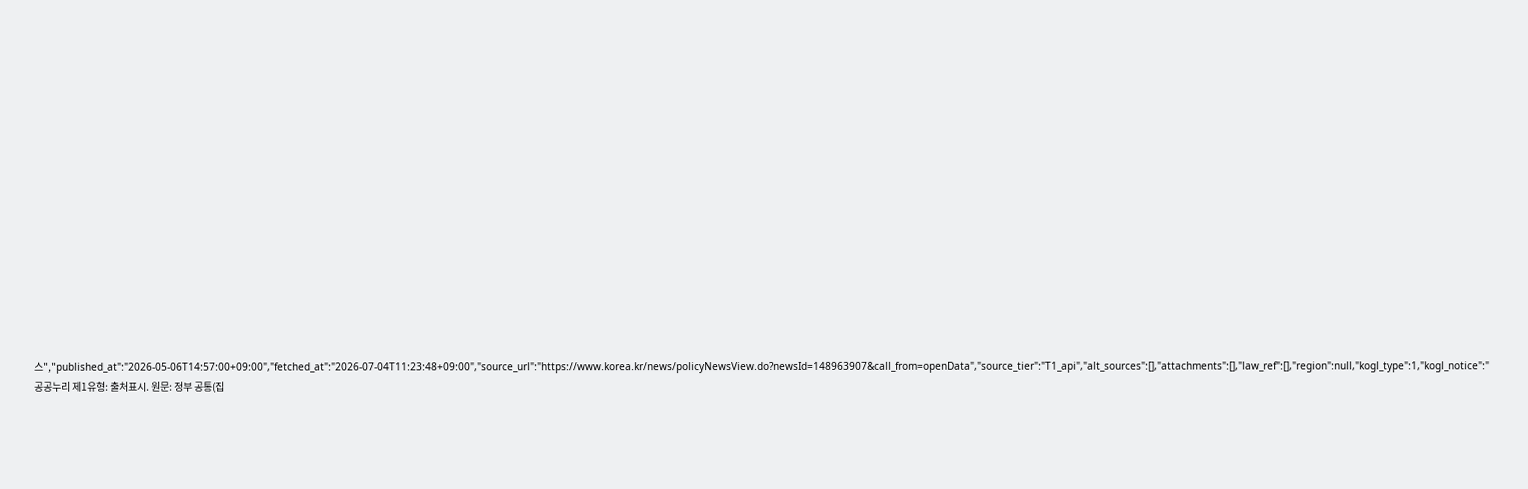스","published_at":"2026-05-06T14:57:00+09:00","fetched_at":"2026-07-04T11:23:48+09:00","source_url":"https://www.korea.kr/news/policyNewsView.do?newsId=148963907&call_from=openData","source_tier":"T1_api","alt_sources":[],"attachments":[],"law_ref":[],"region":null,"kogl_type":1,"kogl_notice":"공공누리 제1유형: 출처표시. 원문: 정부 공통(집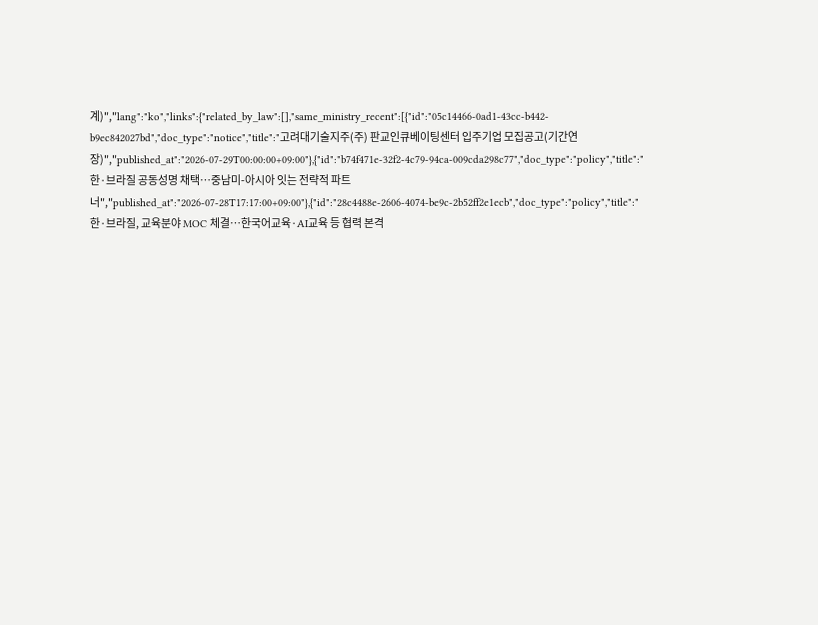계)","lang":"ko","links":{"related_by_law":[],"same_ministry_recent":[{"id":"05c14466-0ad1-43cc-b442-b9ec842027bd","doc_type":"notice","title":"고려대기술지주(주) 판교인큐베이팅센터 입주기업 모집공고(기간연장)","published_at":"2026-07-29T00:00:00+09:00"},{"id":"b74f471e-32f2-4c79-94ca-009cda298c77","doc_type":"policy","title":"한·브라질 공동성명 채택…중남미-아시아 잇는 전략적 파트너","published_at":"2026-07-28T17:17:00+09:00"},{"id":"28c4488e-2606-4074-be9c-2b52ff2e1ecb","doc_type":"policy","title":"한·브라질, 교육분야 MOC 체결…한국어교육·AI교육 등 협력 본격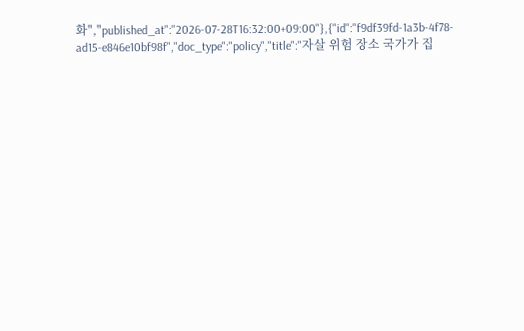화","published_at":"2026-07-28T16:32:00+09:00"},{"id":"f9df39fd-1a3b-4f78-ad15-e846e10bf98f","doc_type":"policy","title":"자살 위험 장소 국가가 집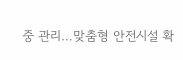중 관리…맞춤형 안전시설 확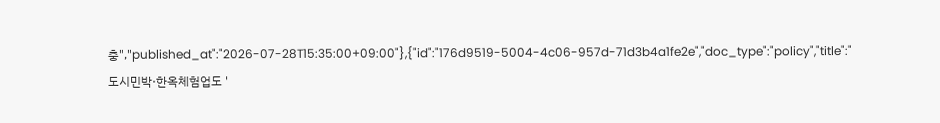충","published_at":"2026-07-28T15:35:00+09:00"},{"id":"176d9519-5004-4c06-957d-71d3b4a1fe2e","doc_type":"policy","title":"도시민박·한옥체험업도 '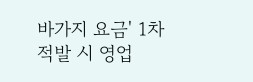바가지 요금' 1차 적발 시 영업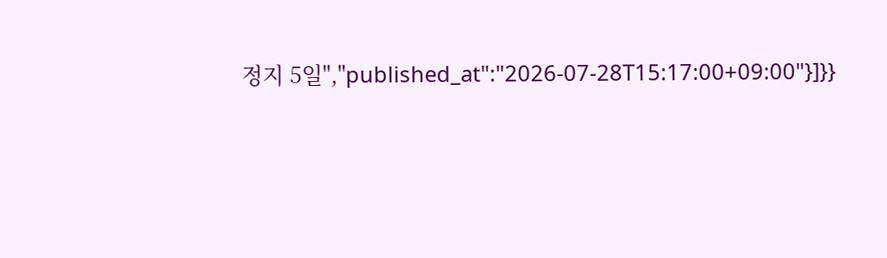정지 5일","published_at":"2026-07-28T15:17:00+09:00"}]}}